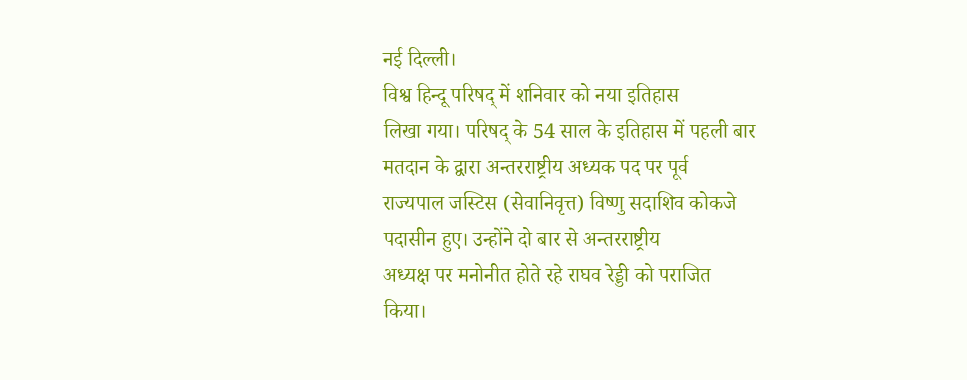नई दिल्ली।
विश्व हिन्दू परिषद् में शनिवार को नया इतिहास
लिखा गया। परिषद् के 54 साल के इतिहास में पहली बार
मतदान के द्वारा अन्तरराष्ट्रीय अध्यक पद पर पूर्व
राज्यपाल जस्टिस (सेवानिवृत्त) विष्णु सदाशिव कोकजे
पदासीन हुए। उन्होंने दो बार से अन्तरराष्ट्रीय
अध्यक्ष पर मनोनीत होते रहे राघव रेड्डी को पराजित
किया।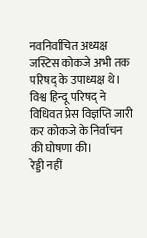नवनिर्वाचित अध्यक्ष जस्टिस कोकजे अभी तक
परिषद् के उपाध्यक्ष थे। विश्व हिन्दू परिषद् ने
विधिवत प्रेस विज्ञप्ति जारी कर कोकजे के निर्वाचन
की घोषणा की।
रेड्डी नहीं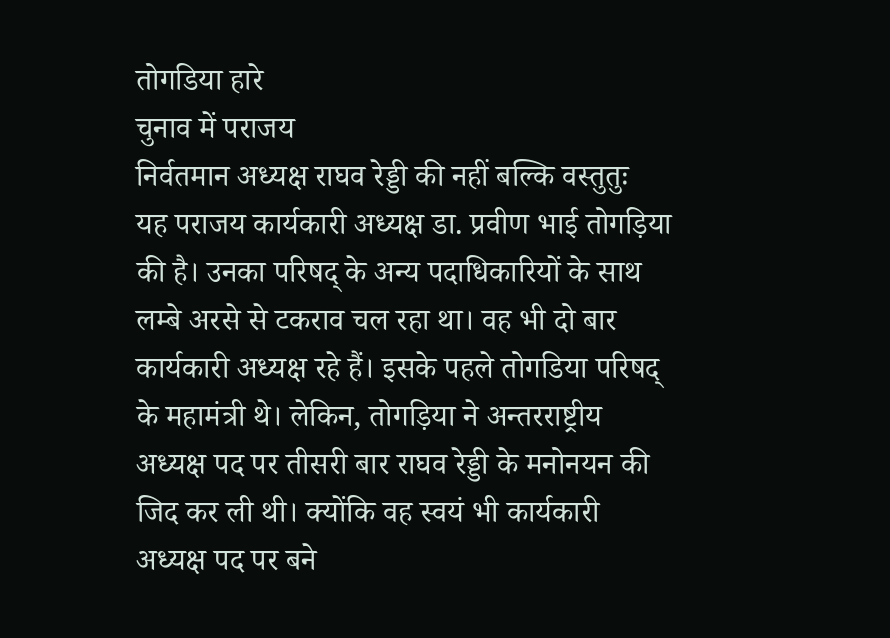तोगडिया हारे
चुनाव में पराजय
निर्वतमान अध्यक्ष राघव रेड्डी की नहीं बल्कि वस्तुतुः
यह पराजय कार्यकारी अध्यक्ष डा. प्रवीण भाई तोगड़िया
की है। उनका परिषद् के अन्य पदाधिकारियों के साथ
लम्बे अरसे से टकराव चल रहा था। वह भी दो बार
कार्यकारी अध्यक्ष रहे हैं। इसके पहले तोगडिया परिषद्
के महामंत्री थे। लेकिन, तोगड़िया ने अन्तरराष्ट्रीय
अध्यक्ष पद पर तीसरी बार राघव रेड्डी के मनोनयन की
जिद कर ली थी। क्योंकि वह स्वयं भी कार्यकारी
अध्यक्ष पद पर बने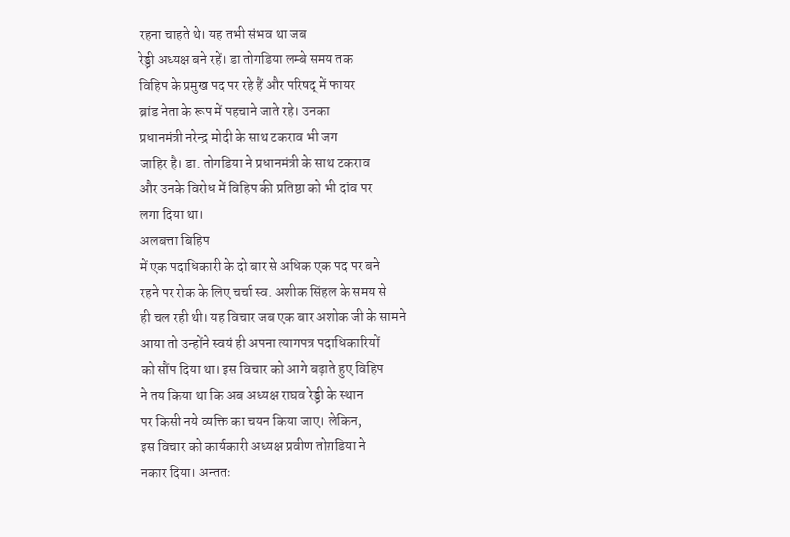रहना चाहते थे। यह तभी संभव था जब
रेड्ड़ी अध्यक्ष बने रहें। डा तोगडिया लम्बे समय तक
विहिप के प्रमुख पद पर रहे हैं और परिषद् में फायर
ब्रांड नेता के रूप में पहचाने जाते रहे। उनका
प्रधानमंत्री नरेन्द्र मोदी के साथ टकराव भी जग
जाहिर है। डा. तोगडिया ने प्रधानमंत्री के साथ टकराव
और उनके विरोध में विहिप की प्रतिष्ठा को भी दांव पर
लगा दिया था।
अलबत्ता बिहिप
में एक पदाधिकारी के दो बार से अधिक एक पद पर बने
रहने पर रोक के लिए चर्चा स्व. अशीक सिंहल के समय से
ही चल रही थी। यह विचार जब एक बार अशोक जी के सामने
आया तो उन्होंने स्वयं ही अपना त्यागपत्र पदाधिकारियों
को सौंप दिया था। इस विचार को आगे बढ़ाते हुए विहिप
ने तय किया था कि अब अध्यक्ष राघव रेड्ड़ी के स्थान
पर किसी नये व्यक्ति का चयन किया जाए। लेकिन,
इस विचार को कार्यकारी अध्यक्ष प्रवीण तोग़डिया ने
नकार दिया। अन्ततः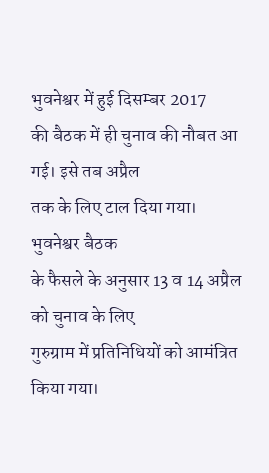भुवनेश्वर में हुई दिसम्बर 2017
की बैठक में ही चुनाव की नौबत आ गई। इसे तब अप्रैल
तक के लिए टाल दिया गया।
भुवनेश्वर बैठक
के फैसले के अनुसार 13 व 14 अप्रैल को चुनाव के लिए
गुरुग्राम में प्रतिनिधियों को आमंत्रित किया गया।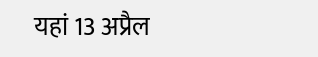यहां 13 अप्रैल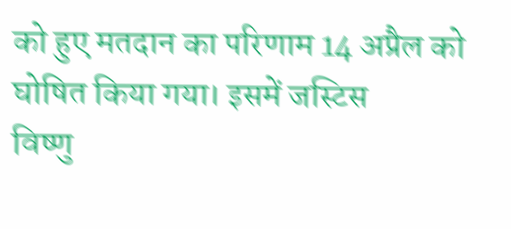को हुए मतदान का परिणाम 14 अप्रैल को
घोषित किया गया। इसमें जस्टिस
विष्णु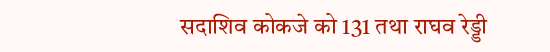सदाशिव कोकजे को 131 तथा राघव रेड्डी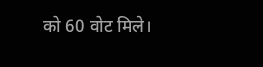को 60 वोट मिले।